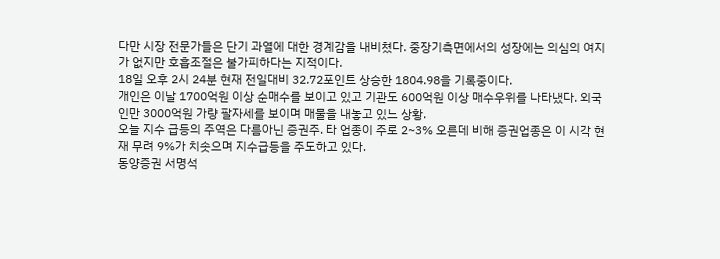다만 시장 전문가들은 단기 과열에 대한 경계감을 내비쳤다. 중장기측면에서의 성장에는 의심의 여지가 없지만 호흡조절은 불가피하다는 지적이다.
18일 오후 2시 24분 현재 전일대비 32.72포인트 상승한 1804.98을 기록중이다.
개인은 이날 1700억원 이상 순매수를 보이고 있고 기관도 600억원 이상 매수우위를 나타냈다. 외국인만 3000억원 가량 팔자세를 보이며 매물을 내놓고 있느 상황.
오늘 지수 급등의 주역은 다름아닌 증권주. 타 업종이 주로 2~3% 오른데 비해 증권업종은 이 시각 현재 무려 9%가 치솟으며 지수급등을 주도하고 있다.
동양증권 서명석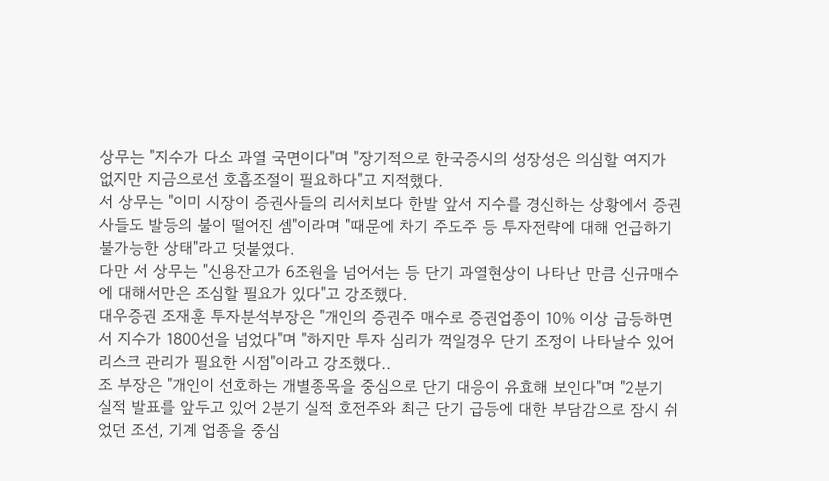상무는 "지수가 다소 과열 국면이다"며 "장기적으로 한국증시의 성장성은 의심할 여지가 없지만 지금으로선 호흡조절이 필요하다"고 지적했다.
서 상무는 "이미 시장이 증권사들의 리서치보다 한발 앞서 지수를 경신하는 상황에서 증권사들도 발등의 불이 떨어진 셈"이라며 "때문에 차기 주도주 등 투자전략에 대해 언급하기 불가능한 상태"라고 덧붙였다.
다만 서 상무는 "신용잔고가 6조원을 넘어서는 등 단기 과열현상이 나타난 만큼 신규매수에 대해서만은 조심할 필요가 있다"고 강조했다.
대우증권 조재훈 투자분석부장은 "개인의 증권주 매수로 증권업종이 10% 이상 급등하면서 지수가 1800선을 넘었다"며 "하지만 투자 심리가 꺽일경우 단기 조정이 나타날수 있어 리스크 관리가 필요한 시점"이라고 강조했다..
조 부장은 "개인이 선호하는 개별종목을 중심으로 단기 대응이 유효해 보인다"며 "2분기 실적 발표를 앞두고 있어 2분기 실적 호전주와 최근 단기 급등에 대한 부담감으로 잠시 쉬었던 조선, 기계 업종을 중심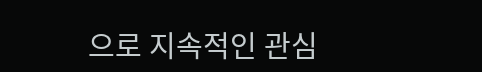으로 지속적인 관심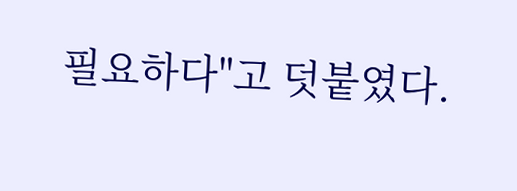필요하다"고 덧붙였다.